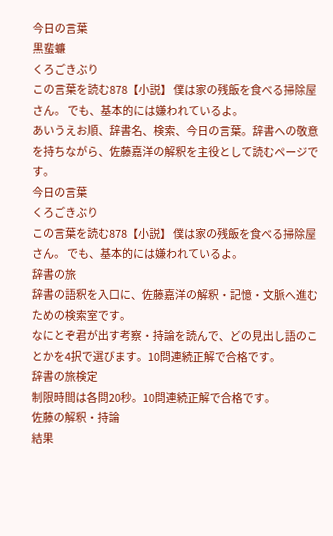今日の言葉
黒蜚蠊
くろごきぶり
この言葉を読む878【小説】 僕は家の残飯を食べる掃除屋さん。 でも、基本的には嫌われているよ。
あいうえお順、辞書名、検索、今日の言葉。辞書への敬意を持ちながら、佐藤嘉洋の解釈を主役として読むページです。
今日の言葉
くろごきぶり
この言葉を読む878【小説】 僕は家の残飯を食べる掃除屋さん。 でも、基本的には嫌われているよ。
辞書の旅
辞書の語釈を入口に、佐藤嘉洋の解釈・記憶・文脈へ進むための検索室です。
なにとぞ君が出す考察・持論を読んで、どの見出し語のことかを4択で選びます。10問連続正解で合格です。
辞書の旅検定
制限時間は各問20秒。10問連続正解で合格です。
佐藤の解釈・持論
結果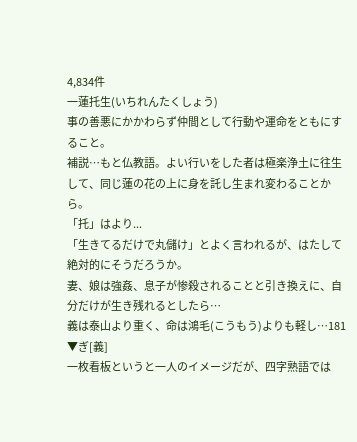4,834件
一蓮托生(いちれんたくしょう)
事の善悪にかかわらず仲間として行動や運命をともにすること。
補説…もと仏教語。よい行いをした者は極楽浄土に往生して、同じ蓮の花の上に身を託し生まれ変わることから。
「托」はより...
「生きてるだけで丸儲け」とよく言われるが、はたして絶対的にそうだろうか。
妻、娘は強姦、息子が惨殺されることと引き換えに、自分だけが生き残れるとしたら…
義は泰山より重く、命は鴻毛(こうもう)よりも軽し…181
▼ぎ[義]
一枚看板というと一人のイメージだが、四字熟語では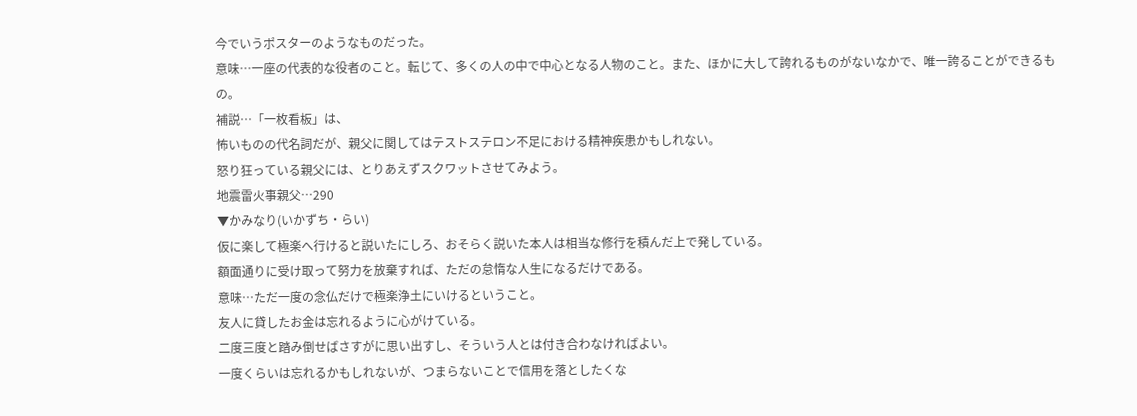今でいうポスターのようなものだった。
意味…一座の代表的な役者のこと。転じて、多くの人の中で中心となる人物のこと。また、ほかに大して誇れるものがないなかで、唯一誇ることができるもの。
補説…「一枚看板」は、
怖いものの代名詞だが、親父に関してはテストステロン不足における精神疾患かもしれない。
怒り狂っている親父には、とりあえずスクワットさせてみよう。
地震雷火事親父…290
▼かみなり(いかずち・らい)
仮に楽して極楽へ行けると説いたにしろ、おそらく説いた本人は相当な修行を積んだ上で発している。
額面通りに受け取って努力を放棄すれば、ただの怠惰な人生になるだけである。
意味…ただ一度の念仏だけで極楽浄土にいけるということ。
友人に貸したお金は忘れるように心がけている。
二度三度と踏み倒せばさすがに思い出すし、そういう人とは付き合わなければよい。
一度くらいは忘れるかもしれないが、つまらないことで信用を落としたくな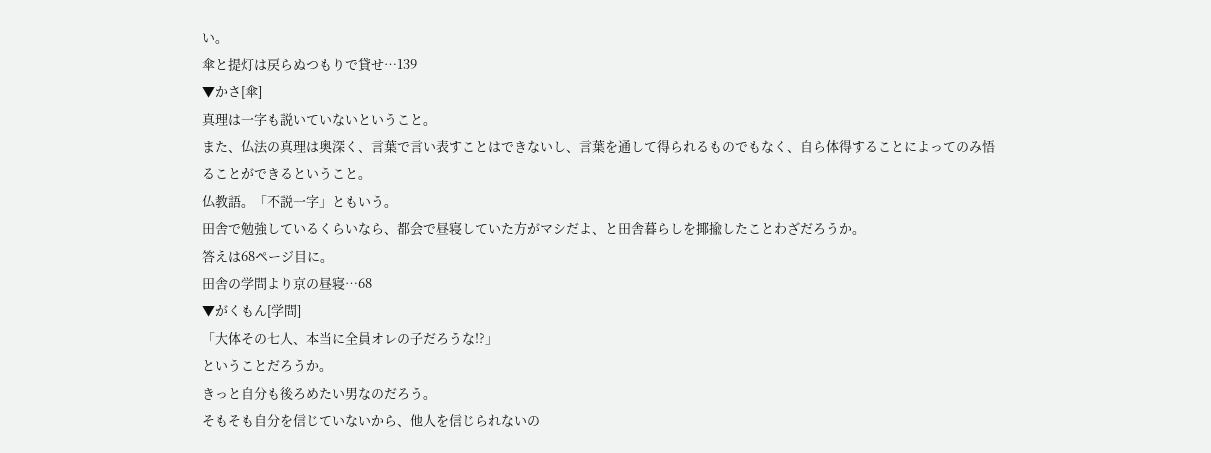い。
傘と提灯は戻らぬつもりで貸せ…139
▼かさ[傘]
真理は一字も説いていないということ。
また、仏法の真理は奥深く、言葉で言い表すことはできないし、言葉を通して得られるものでもなく、自ら体得することによってのみ悟ることができるということ。
仏教語。「不説一字」ともいう。
田舎で勉強しているくらいなら、都会で昼寝していた方がマシだよ、と田舎暮らしを揶揄したことわざだろうか。
答えは68ページ目に。
田舎の学問より京の昼寝…68
▼がくもん[学問]
「大体その七人、本当に全員オレの子だろうな!?」
ということだろうか。
きっと自分も後ろめたい男なのだろう。
そもそも自分を信じていないから、他人を信じられないの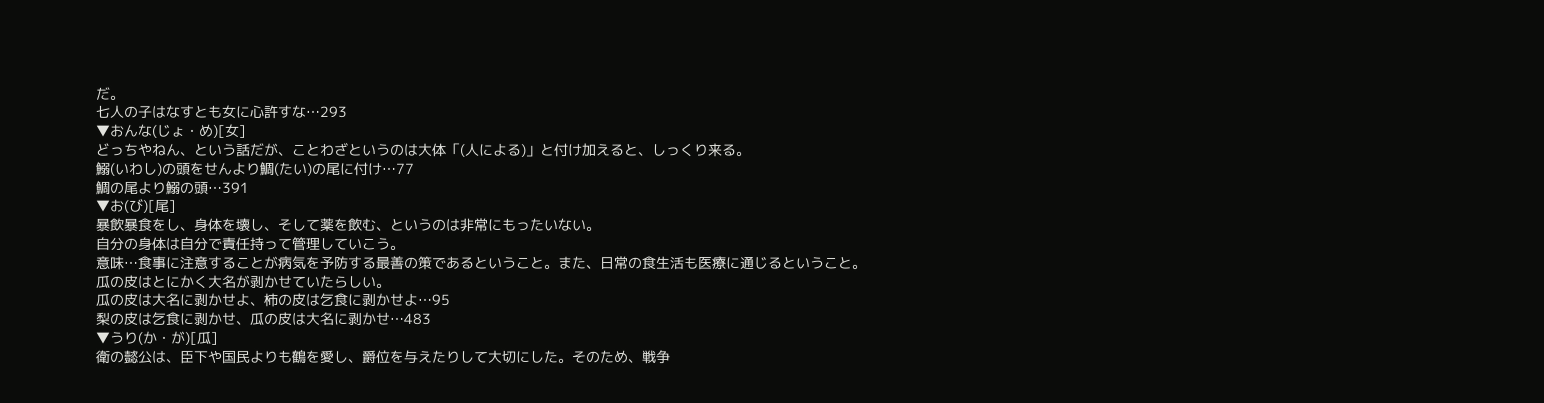だ。
七人の子はなすとも女に心許すな…293
▼おんな(じょ・め)[女]
どっちやねん、という話だが、ことわざというのは大体「(人による)」と付け加えると、しっくり来る。
鰯(いわし)の頭をせんより鯛(たい)の尾に付け…77
鯛の尾より鰯の頭…391
▼お(び)[尾]
暴飲暴食をし、身体を壊し、そして薬を飲む、というのは非常にもったいない。
自分の身体は自分で責任持って管理していこう。
意味…食事に注意することが病気を予防する最善の策であるということ。また、日常の食生活も医療に通じるということ。
瓜の皮はとにかく大名が剥かせていたらしい。
瓜の皮は大名に剥かせよ、柿の皮は乞食に剥かせよ…95
梨の皮は乞食に剥かせ、瓜の皮は大名に剥かせ…483
▼うり(か・が)[瓜]
衛の懿公は、臣下や国民よりも鶴を愛し、爵位を与えたりして大切にした。そのため、戦争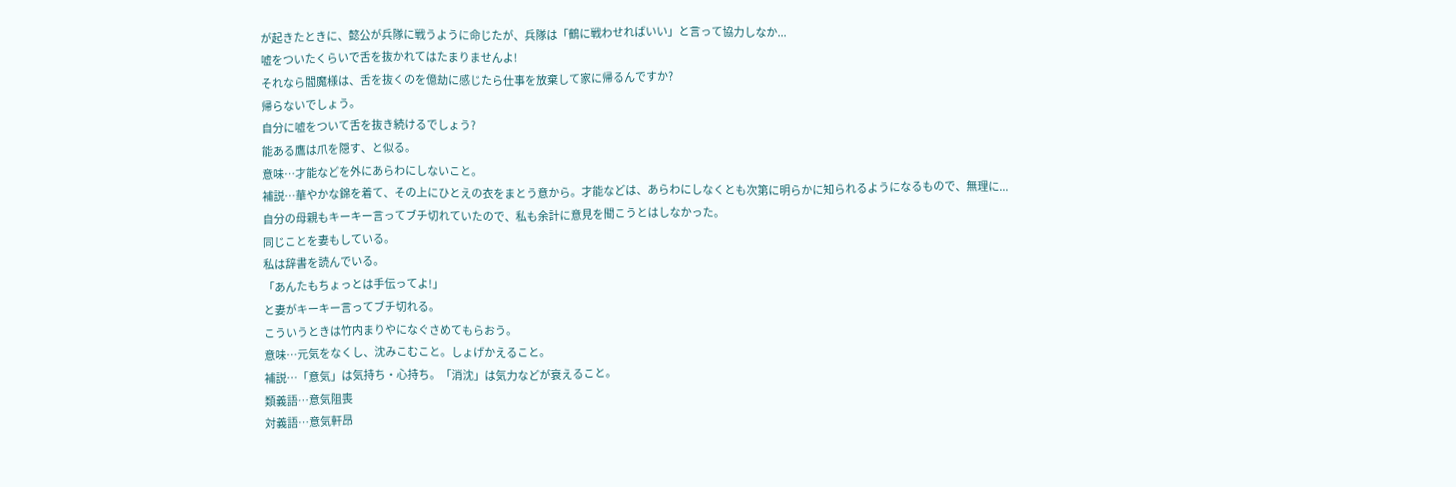が起きたときに、懿公が兵隊に戦うように命じたが、兵隊は「鶴に戦わせればいい」と言って協力しなか...
嘘をついたくらいで舌を抜かれてはたまりませんよ!
それなら閻魔様は、舌を抜くのを億劫に感じたら仕事を放棄して家に帰るんですか?
帰らないでしょう。
自分に嘘をついて舌を抜き続けるでしょう?
能ある鷹は爪を隠す、と似る。
意味…才能などを外にあらわにしないこと。
補説…華やかな錦を着て、その上にひとえの衣をまとう意から。才能などは、あらわにしなくとも次第に明らかに知られるようになるもので、無理に...
自分の母親もキーキー言ってブチ切れていたので、私も余計に意見を聞こうとはしなかった。
同じことを妻もしている。
私は辞書を読んでいる。
「あんたもちょっとは手伝ってよ!」
と妻がキーキー言ってブチ切れる。
こういうときは竹内まりやになぐさめてもらおう。
意味…元気をなくし、沈みこむこと。しょげかえること。
補説…「意気」は気持ち・心持ち。「消沈」は気力などが衰えること。
類義語…意気阻喪
対義語…意気軒昂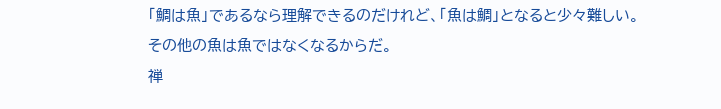「鯛は魚」であるなら理解できるのだけれど、「魚は鯛」となると少々難しい。
その他の魚は魚ではなくなるからだ。
禅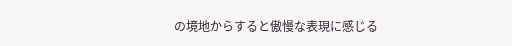の境地からすると傲慢な表現に感じる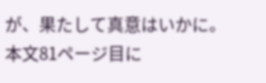が、果たして真意はいかに。
本文81ページ目に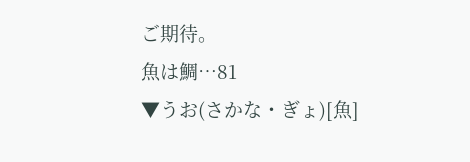ご期待。
魚は鯛…81
▼うお(さかな・ぎょ)[魚]